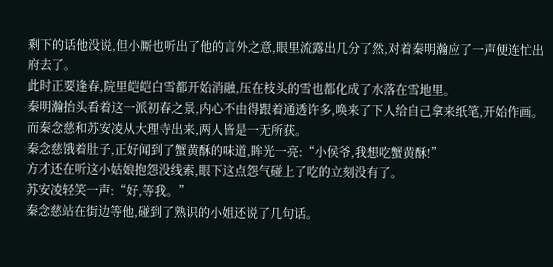剩下的话他没说,但小厮也听出了他的言外之意,眼里流露出几分了然,对着秦明瀚应了一声便连忙出府去了。
此时正要逢春,院里皑皑白雪都开始消融,压在枝头的雪也都化成了水落在雪地里。
秦明瀚抬头看着这一派初春之景,内心不由得跟着通透许多,唤来了下人给自己拿来纸笔,开始作画。
而秦念慈和苏安凌从大理寺出来,两人皆是一无所获。
秦念慈饿着肚子,正好闻到了蟹黄酥的味道,眸光一亮:“小侯爷,我想吃蟹黄酥!”
方才还在听这小姑娘抱怨没线索,眼下这点怨气碰上了吃的立刻没有了。
苏安凌轻笑一声:“好,等我。”
秦念慈站在街边等他,碰到了熟识的小姐还说了几句话。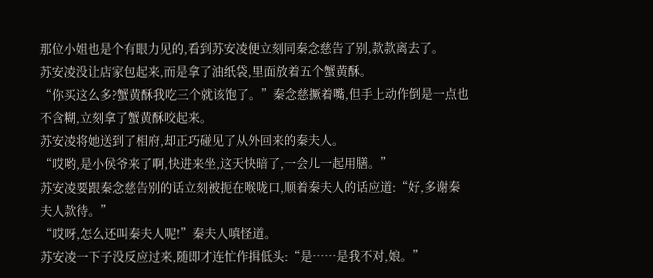那位小姐也是个有眼力见的,看到苏安凌便立刻同秦念慈告了别,款款离去了。
苏安凌没让店家包起来,而是拿了油纸袋,里面放着五个蟹黄酥。
“你买这么多?蟹黄酥我吃三个就该饱了。”秦念慈撅着嘴,但手上动作倒是一点也不含糊,立刻拿了蟹黄酥咬起来。
苏安凌将她送到了相府,却正巧碰见了从外回来的秦夫人。
“哎哟,是小侯爷来了啊,快进来坐,这天快暗了,一会儿一起用膳。”
苏安凌要跟秦念慈告别的话立刻被扼在喉咙口,顺着秦夫人的话应道:“好,多谢秦夫人款待。”
“哎呀,怎么还叫秦夫人呢!”秦夫人嗔怪道。
苏安凌一下子没反应过来,随即才连忙作揖低头:“是……是我不对,娘。”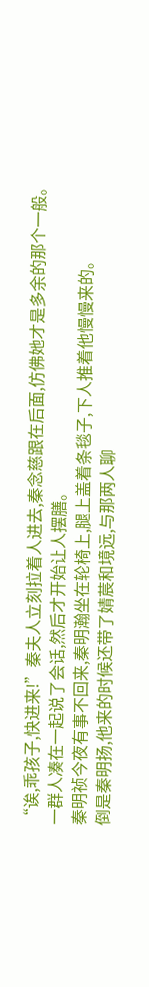“诶,乖孩子,快进来!”秦夫人立刻拉着人进去,秦念慈跟在后面,仿佛她才是多余的那个一般。
一群人凑在一起说了会话,然后才开始让人摆膳。
秦明祯今夜有事不回来,秦明瀚坐在轮椅上,腿上盖着条毯子,下人推着他慢慢来的。
倒是秦明扬,他来的时候还带了婧莀和境远,与那两人聊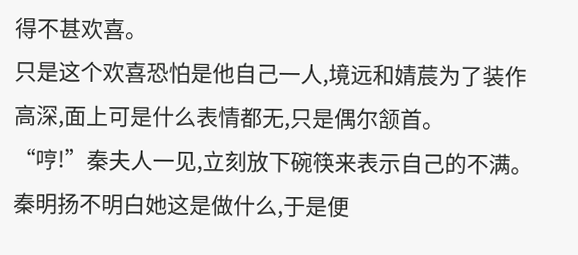得不甚欢喜。
只是这个欢喜恐怕是他自己一人,境远和婧莀为了装作高深,面上可是什么表情都无,只是偶尔颔首。
“哼!”秦夫人一见,立刻放下碗筷来表示自己的不满。
秦明扬不明白她这是做什么,于是便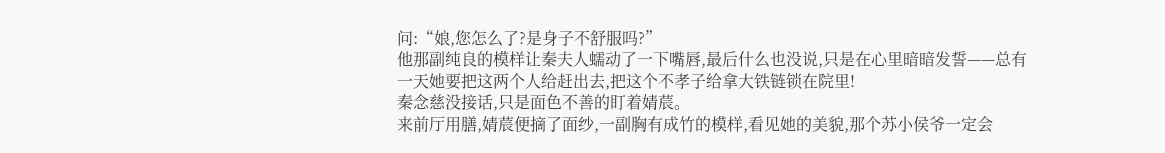问:“娘,您怎么了?是身子不舒服吗?”
他那副纯良的模样让秦夫人蠕动了一下嘴唇,最后什么也没说,只是在心里暗暗发誓——总有一天她要把这两个人给赶出去,把这个不孝子给拿大铁链锁在院里!
秦念慈没接话,只是面色不善的盯着婧莀。
来前厅用膳,婧莀便摘了面纱,一副胸有成竹的模样,看见她的美貌,那个苏小侯爷一定会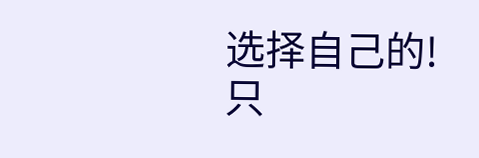选择自己的!
只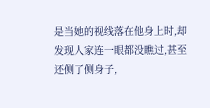是当她的视线落在他身上时,却发现人家连一眼都没瞧过,甚至还侧了侧身子,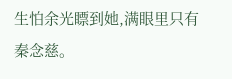生怕余光瞟到她,满眼里只有秦念慈。